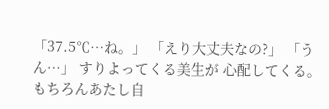「37.5℃…ね。」 「えり大丈夫なの?」 「うん…」 すりよってくる美生が 心配してくる。 もちろんあたし自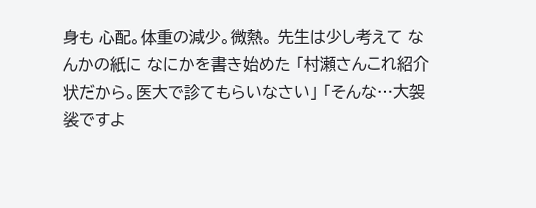身も 心配。体重の減少。微熱。 先生は少し考えて なんかの紙に なにかを書き始めた 「村瀬さんこれ紹介状だから。医大で診てもらいなさい」 「そんな…大袈裟ですよ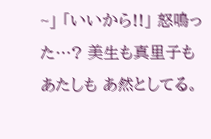~」 「いいから!!」 怒鳴った…? 美生も真里子もあたしも あ然としてる。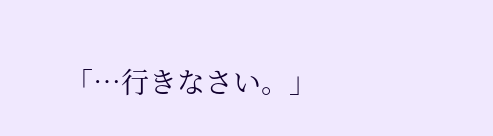「…行きなさい。」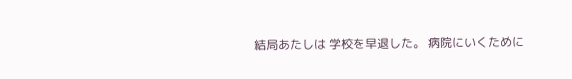結局あたしは 学校を早退した。 病院にいくために